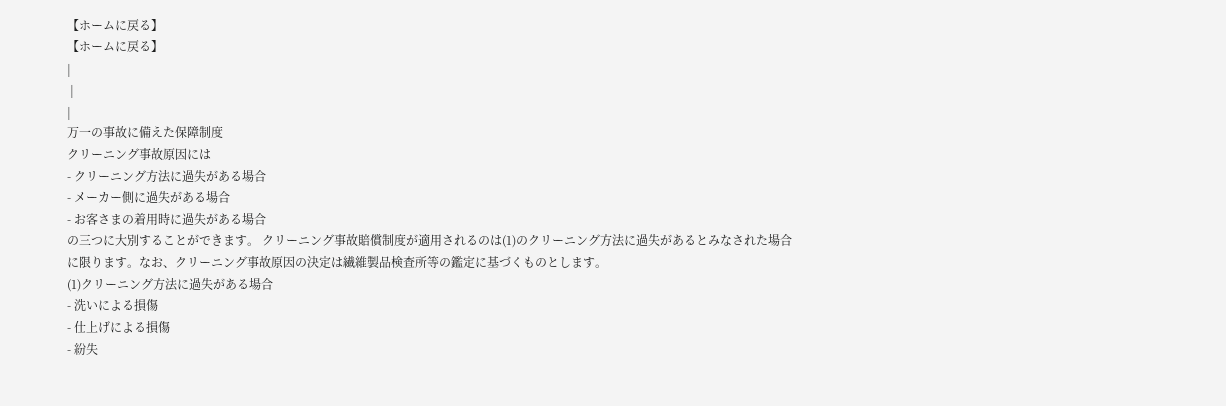【ホームに戻る】
【ホームに戻る】
|
 |
|
万一の事故に備えた保障制度
クリーニング事故原因には
- クリーニング方法に過失がある場合
- メーカー側に過失がある場合
- お客さまの着用時に過失がある場合
の三つに大別することができます。 クリーニング事故賠償制度が適用されるのは(1)のクリーニング方法に過失があるとみなされた場合に限ります。なお、クリーニング事故原因の決定は繊維製品検査所等の鑑定に基づくものとします。
(1)クリーニング方法に過失がある場合
- 洗いによる損傷
- 仕上げによる損傷
- 紛失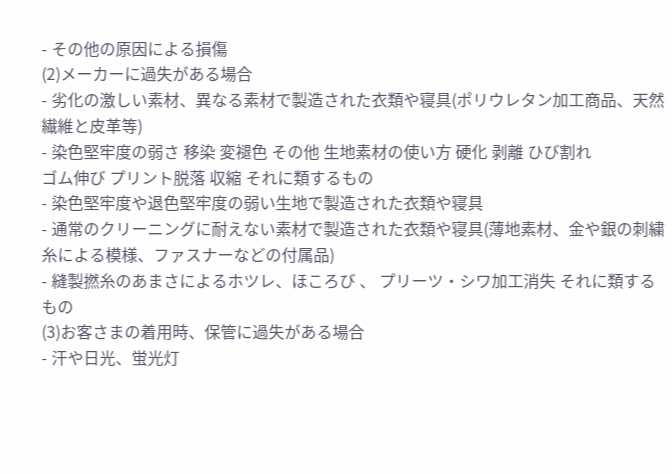- その他の原因による損傷
(2)メーカーに過失がある場合
- 劣化の激しい素材、異なる素材で製造された衣類や寝具(ポリウレタン加工商品、天然繊維と皮革等)
- 染色堅牢度の弱さ 移染 変褪色 その他 生地素材の使い方 硬化 剥離 ひび割れ
ゴム伸び プリント脱落 収縮 それに類するもの
- 染色堅牢度や退色堅牢度の弱い生地で製造された衣類や寝具
- 通常のクリーニングに耐えない素材で製造された衣類や寝具(薄地素材、金や銀の刺繍糸による模様、ファスナーなどの付属品)
- 縫製撚糸のあまさによるホツレ、ほころび 、 プリーツ・シワ加工消失 それに類するもの
(3)お客さまの着用時、保管に過失がある場合
- 汗や日光、蛍光灯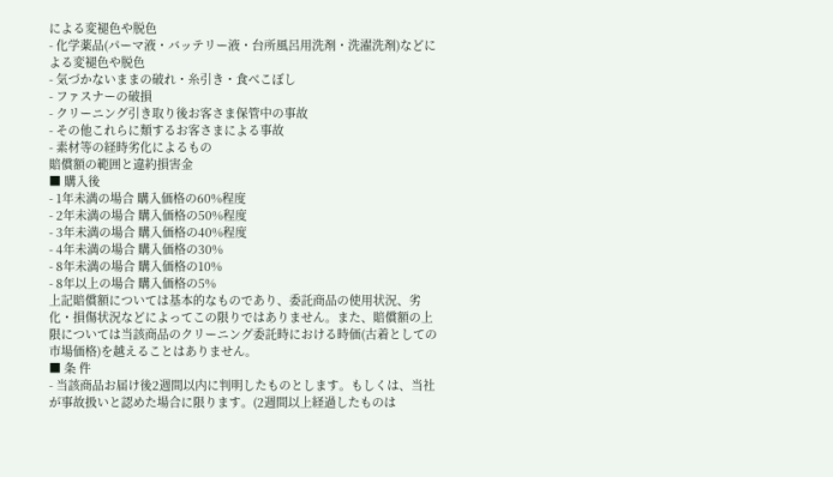による変褪色や脱色
- 化学薬品(パーマ液・バッテリー液・台所風呂用洗剤・洗濯洗剤)などによる変褪色や脱色
- 気づかないままの破れ・糸引き・食べこぼし
- ファスナーの破損
- クリーニング引き取り後お客さま保管中の事故
- その他これらに類するお客さまによる事故
- 素材等の経時劣化によるもの
賠償額の範囲と違約損害金
■ 購入後
- 1年未満の場合 購入価格の60%程度
- 2年未満の場合 購入価格の50%程度
- 3年未満の場合 購入価格の40%程度
- 4年未満の場合 購入価格の30%
- 8年未満の場合 購入価格の10%
- 8年以上の場合 購入価格の5%
上記賠償額については基本的なものであり、委託商品の使用状況、劣化・損傷状況などによってこの限りではありません。また、賠償額の上限については当該商品のクリーニング委託時における時価(古着としての市場価格)を越えることはありません。
■ 条 件
- 当該商品お届け後2週間以内に判明したものとします。もしくは、当社が事故扱いと認めた場合に限ります。(2週間以上経過したものは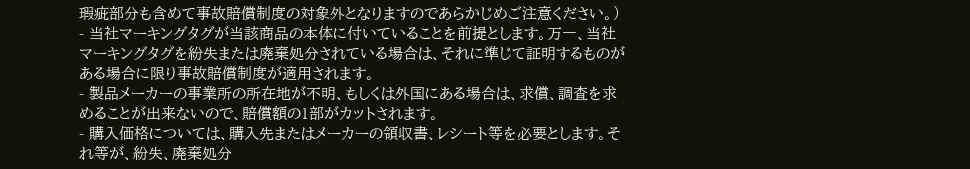瑕疵部分も含めて事故賠償制度の対象外となりますのであらかじめご注意ください。)
- 当社マーキングタグが当該商品の本体に付いていることを前提とします。万一、当社マーキングタグを紛失または廃棄処分されている場合は、それに準じて証明するものがある場合に限り事故賠償制度が適用されます。
- 製品メーカーの事業所の所在地が不明、もしくは外国にある場合は、求償、調査を求めることが出来ないので、賠償額の1部がカットされます。
- 購入価格については、購入先またはメーカーの領収書、レシート等を必要とします。それ等が、紛失、廃棄処分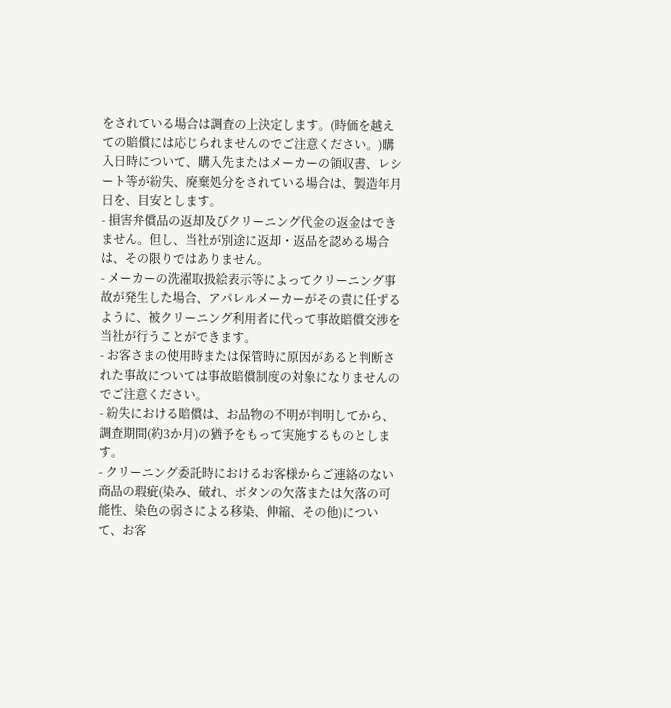をされている場合は調査の上決定します。(時価を越えての賠償には応じられませんのでご注意ください。)購入日時について、購入先またはメーカーの領収書、レシート等が紛失、廃棄処分をされている場合は、製造年月日を、目安とします。
- 損害弁償品の返却及びクリーニング代金の返金はできません。但し、当社が別途に返却・返品を認める場合は、その限りではありません。
- メーカーの洗濯取扱絵表示等によってクリーニング事故が発生した場合、アパレルメーカーがその責に任ずるように、被クリーニング利用者に代って事故賠償交渉を当社が行うことができます。
- お客さまの使用時または保管時に原因があると判断された事故については事故賠償制度の対象になりませんのでご注意ください。
- 紛失における賠償は、お品物の不明が判明してから、調査期間(約3か月)の猶予をもって実施するものとします。
- クリーニング委託時におけるお客様からご連絡のない商品の瑕疵(染み、破れ、ボタンの欠落または欠落の可能性、染色の弱さによる移染、伸縮、その他)について、お客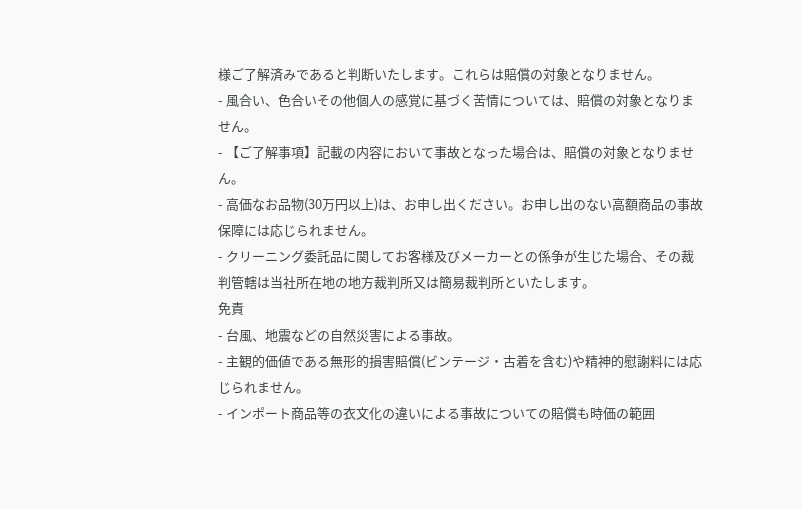様ご了解済みであると判断いたします。これらは賠償の対象となりません。
- 風合い、色合いその他個人の感覚に基づく苦情については、賠償の対象となりません。
- 【ご了解事項】記載の内容において事故となった場合は、賠償の対象となりません。
- 高価なお品物(30万円以上)は、お申し出ください。お申し出のない高額商品の事故保障には応じられません。
- クリーニング委託品に関してお客様及びメーカーとの係争が生じた場合、その裁判管轄は当社所在地の地方裁判所又は簡易裁判所といたします。
免責
- 台風、地震などの自然災害による事故。
- 主観的価値である無形的損害賠償(ビンテージ・古着を含む)や精神的慰謝料には応じられません。
- インポート商品等の衣文化の違いによる事故についての賠償も時価の範囲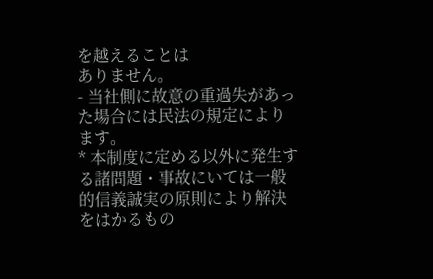を越えることは
ありません。
- 当社側に故意の重過失があった場合には民法の規定によります。
* 本制度に定める以外に発生する諸問題・事故にいては一般的信義誠実の原則により解決をはかるもの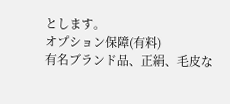とします。
オプション保障(有料)
有名ブランド品、正絹、毛皮な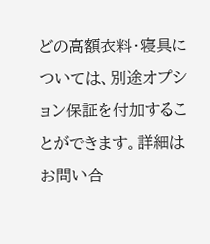どの高額衣料・寝具については、別途オプション保証を付加することができます。詳細は お問い合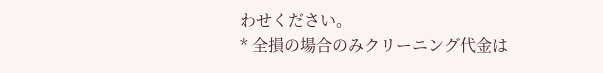わせください。
* 全損の場合のみクリーニング代金は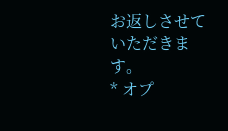お返しさせていただきます。
* オプ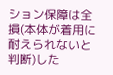ション保障は全損(本体が着用に耐えられないと判断)した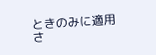ときのみに適用さ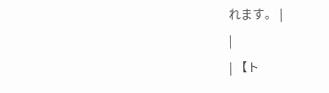れます。 |
|
| 【ト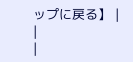ップに戻る】 |
|
|